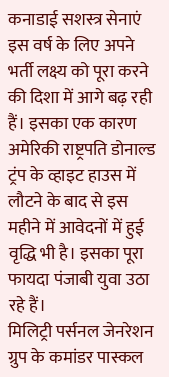कनाडाई सशस्त्र सेनाएं इस वर्ष के लिए अपने भर्ती लक्ष्य को पूरा करने की दिशा में आगे बढ़ रही हैं। इसका एक कारण अमेरिकी राष्ट्रपति डोनाल्ड ट्रंप के व्हाइट हाउस में लौटने के बाद से इस महीने में आवेदनों में हुई वृद्धि भी है। इसका पूरा फायदा पंजाबी युवा उठा रहे हैं।
मिलिट्री पर्सनल जेनरेशन ग्रुप के कमांडर पास्कल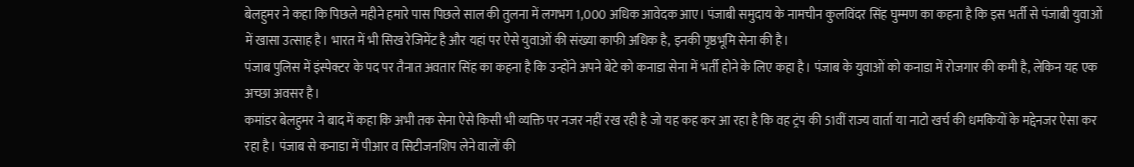बेलहुमर ने कहा कि पिछले महीने हमारे पास पिछले साल की तुलना में लगभग 1,000 अधिक आवेदक आए। पंजाबी समुदाय के नामचीन कुलविंदर सिंह घुम्मण का कहना है कि इस भर्ती से पंजाबी युवाओं में खासा उत्साह है। भारत में भी सिख रेजिमेंट है और यहां पर ऐसे युवाओं की संख्या काफी अधिक है, इनकी पृष्ठभूमि सेना की है।
पंजाब पुलिस में इंस्पेक्टर के पद पर तैनात अवतार सिंह का कहना है कि उन्होंने अपने बेटे को कनाडा सेना में भर्ती होने के लिए कहा है। पंजाब के युवाओं को कनाडा में रोजगार की कमी है, लेकिन यह एक अच्छा अवसर है।
कमांडर बेलहुमर ने बाद में कहा कि अभी तक सेना ऐसे किसी भी व्यक्ति पर नजर नहीं रख रही है जो यह कह कर आ रहा है कि वह ट्रंप की 51वीं राज्य वार्ता या नाटो खर्च की धमकियों के मद्देनजर ऐसा कर रहा है। पंजाब से कनाडा में पीआर व सिटीजनशिप लेने वालों की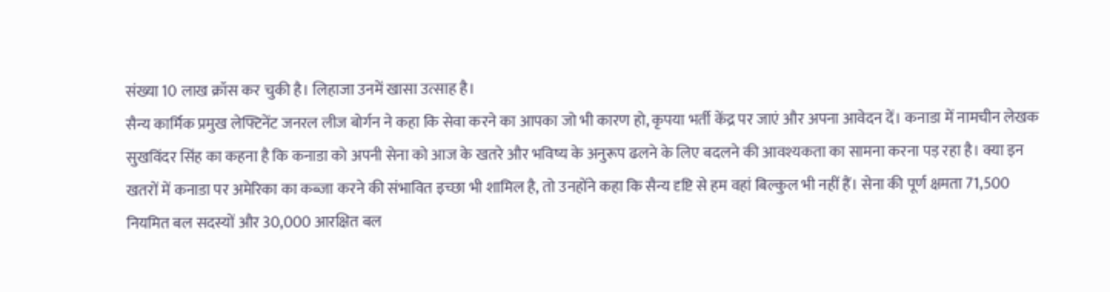संख्या 10 लाख क्रॉस कर चुकी है। लिहाजा उनमें खासा उत्साह है।
सैन्य कार्मिक प्रमुख लेफ्टिनेंट जनरल लीज बोर्गन ने कहा कि सेवा करने का आपका जो भी कारण हो, कृपया भर्ती केंद्र पर जाएं और अपना आवेदन दें। कनाडा में नामचीन लेखक सुखविंदर सिंह का कहना है कि कनाडा को अपनी सेना को आज के खतरे और भविष्य के अनुरूप ढलने के लिए बदलने की आवश्यकता का सामना करना पड़ रहा है। क्या इन खतरों में कनाडा पर अमेरिका का कब्जा करने की संभावित इच्छा भी शामिल है, तो उनहोंने कहा कि सैन्य दृष्टि से हम वहां बिल्कुल भी नहीं हैं। सेना की पूर्ण क्षमता 71,500 नियमित बल सदस्यों और 30,000 आरक्षित बल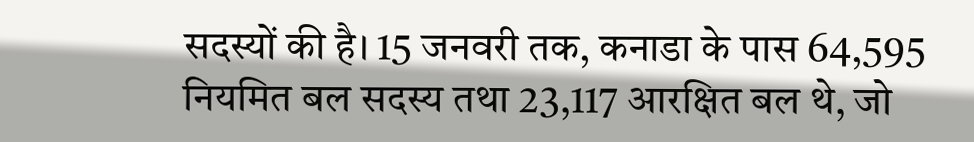सदस्यों की है। 15 जनवरी तक, कनाडा के पास 64,595 नियमित बल सदस्य तथा 23,117 आरक्षित बल थे, जो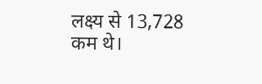लक्ष्य से 13,728 कम थे।